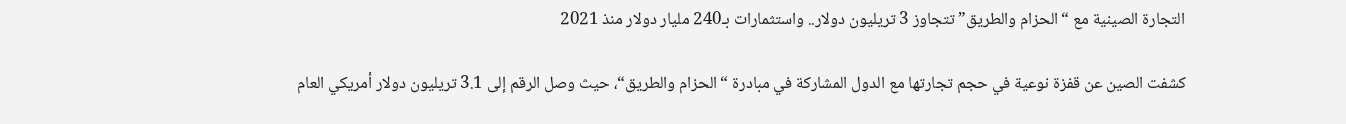التجارة الصينية مع “الحزام والطريق” تتجاوز 3 تريليون دولار.. واستثمارات بـ240 مليار دولار منذ 2021

كشفت الصين عن قفزة نوعية في حجم تجارتها مع الدول المشاركة في مبادرة “الحزام والطريق“، حيث وصل الرقم إلى 3.1 تريليون دولار أمريكي العام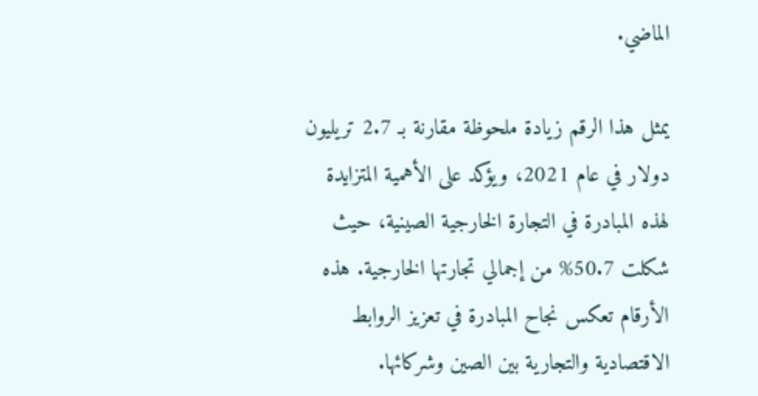الماضي.

يمثل هذا الرقم زيادة ملحوظة مقارنة بـ 2.7 تريليون دولار في عام 2021، ويؤكد على الأهمية المتزايدة لهذه المبادرة في التجارة الخارجية الصينية، حيث شكلت 50.7% من إجمالي تجارتها الخارجية. هذه الأرقام تعكس نجاح المبادرة في تعزيز الروابط الاقتصادية والتجارية بين الصين وشركائها.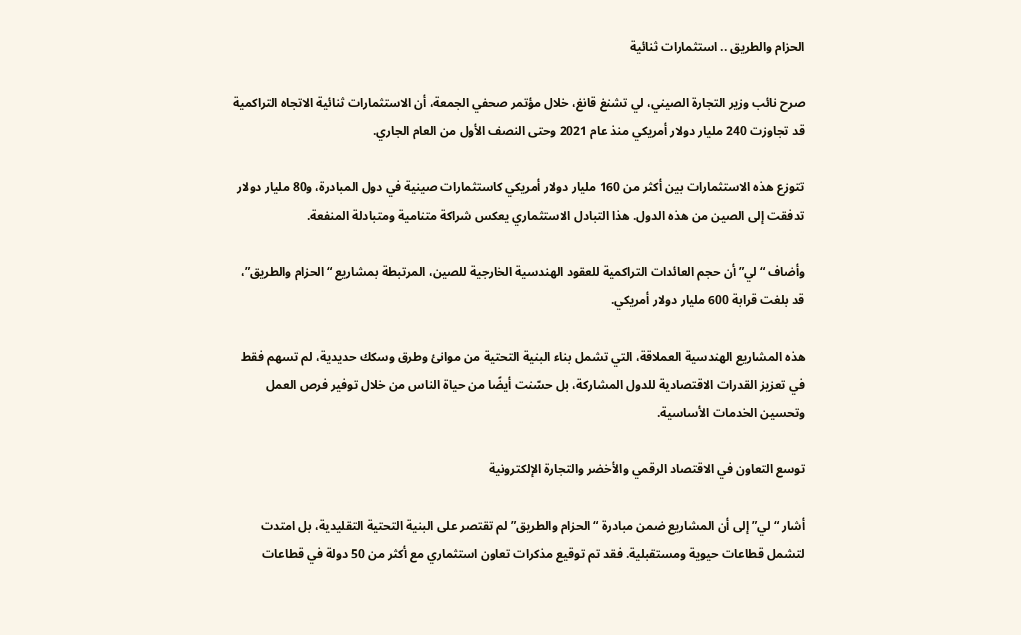الحزام والطريق .. استثمارات ثنائية

صرح نائب وزير التجارة الصيني، لي تشنغ قانغ، خلال مؤتمر صحفي الجمعة، أن الاستثمارات ثنائية الاتجاه التراكمية قد تجاوزت 240 مليار دولار أمريكي منذ عام 2021 وحتى النصف الأول من العام الجاري.

تتوزع هذه الاستثمارات بين أكثر من 160 مليار دولار أمريكي كاستثمارات صينية في دول المبادرة، و80 مليار دولار تدفقت إلى الصين من هذه الدول. هذا التبادل الاستثماري يعكس شراكة متنامية ومتبادلة المنفعة.

وأضاف “لي” أن حجم العائدات التراكمية للعقود الهندسية الخارجية للصين، المرتبطة بمشاريع “الحزام والطريق”، قد بلغت قرابة 600 مليار دولار أمريكي.

هذه المشاريع الهندسية العملاقة، التي تشمل بناء البنية التحتية من موانئ وطرق وسكك حديدية، لم تسهم فقط في تعزيز القدرات الاقتصادية للدول المشاركة، بل حسّنت أيضًا من حياة الناس من خلال توفير فرص العمل وتحسين الخدمات الأساسية.

توسع التعاون في الاقتصاد الرقمي والأخضر والتجارة الإلكترونية

أشار “لي” إلى أن المشاريع ضمن مبادرة “الحزام والطريق” لم تقتصر على البنية التحتية التقليدية، بل امتدت لتشمل قطاعات حيوية ومستقبلية. فقد تم توقيع مذكرات تعاون استثماري مع أكثر من 50 دولة في قطاعات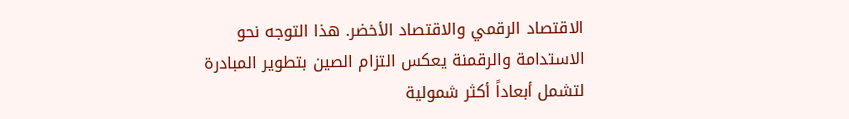الاقتصاد الرقمي والاقتصاد الأخضر. هذا التوجه نحو الاستدامة والرقمنة يعكس التزام الصين بتطوير المبادرة لتشمل أبعاداً أكثر شمولية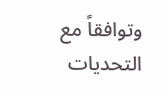وتوافقاً مع التحديات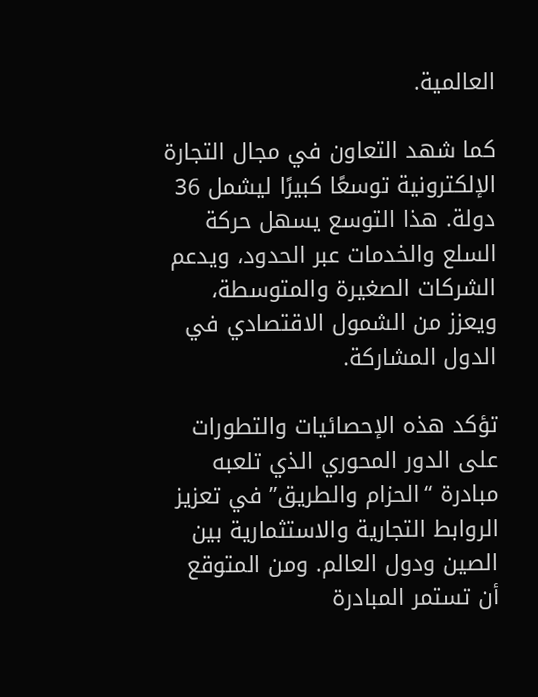العالمية.

كما شهد التعاون في مجال التجارة الإلكترونية توسعًا كبيرًا ليشمل 36 دولة. هذا التوسع يسهل حركة السلع والخدمات عبر الحدود، ويدعم الشركات الصغيرة والمتوسطة، ويعزز من الشمول الاقتصادي في الدول المشاركة.

تؤكد هذه الإحصائيات والتطورات على الدور المحوري الذي تلعبه مبادرة “الحزام والطريق” في تعزيز الروابط التجارية والاستثمارية بين الصين ودول العالم. ومن المتوقع أن تستمر المبادرة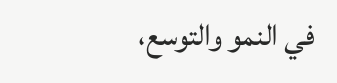في النمو والتوسع،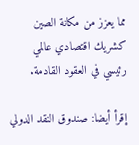مما يعزز من مكانة الصين كشريك اقتصادي عالمي رئيسي في العقود القادمة.

إقرأ أيضا: صندوق النقد الدولي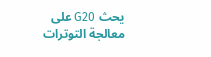يحث G20 على معالجة التوترات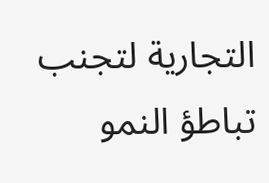التجارية لتجنب تباطؤ النمو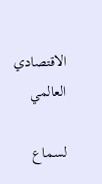الاقتصادي العالمي

لسماع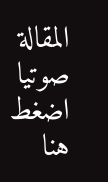المقالة صوتيا اضغط هنا